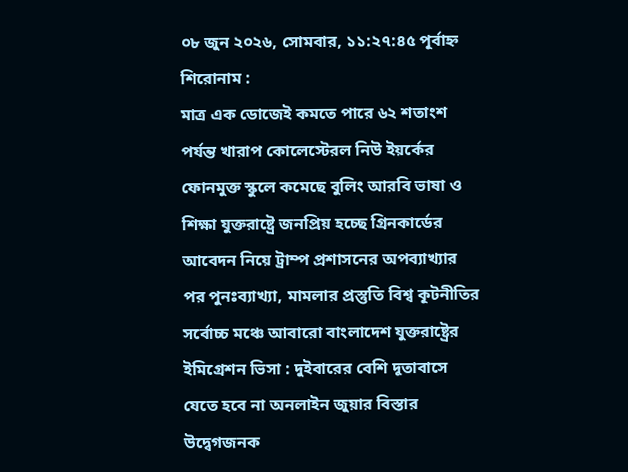০৮ জুন ২০২৬, সোমবার, ১১:২৭:৪৫ পূর্বাহ্ন
শিরোনাম :
মাত্র এক ডোজেই কমতে পারে ৬২ শতাংশ পর্যন্ত খারাপ কোলেস্টেরল নিউ ইয়র্কের ফোনমুক্ত স্কুলে কমেছে বুলিং আরবি ভাষা ও শিক্ষা যুক্তরাষ্ট্রে জনপ্রিয় হচ্ছে গ্রিনকার্ডের আবেদন নিয়ে ট্রাম্প প্রশাসনের অপব্যাখ্যার পর পুনঃব্যাখ্যা, মামলার প্রস্তুতি বিশ্ব কূটনীতির সর্বোচ্চ মঞ্চে আবারো বাংলাদেশ যুক্তরাষ্ট্রের ইমিগ্রেশন ভিসা : দুইবারের বেশি দূতাবাসে যেতে হবে না অনলাইন জুয়ার বিস্তার উদ্বেগজনক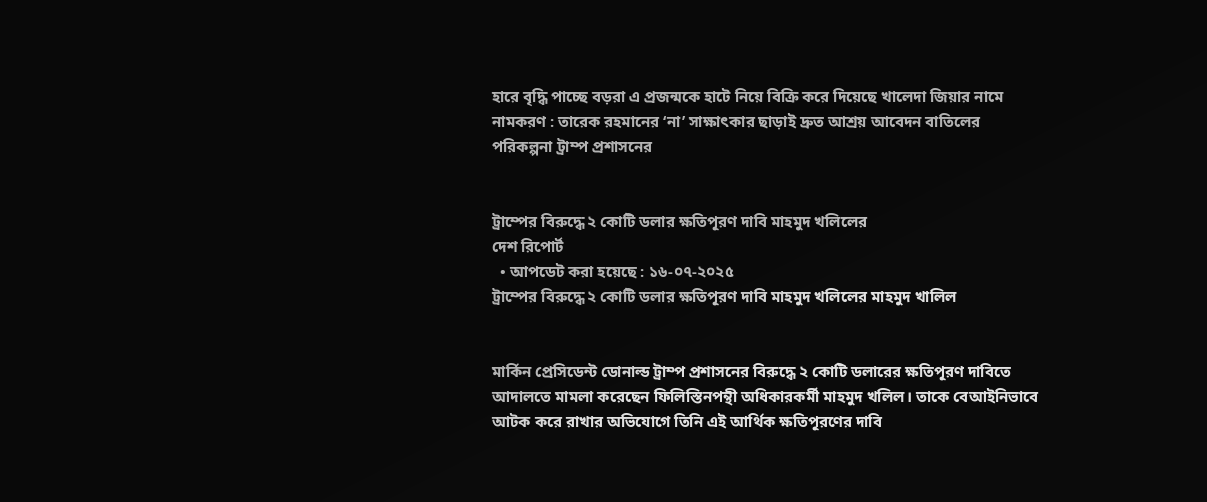হারে বৃদ্ধি পাচ্ছে বড়রা এ প্রজন্মকে হাটে নিয়ে বিক্রি করে দিয়েছে খালেদা জিয়ার নামে নামকরণ : তারেক রহমানের ‘না’ সাক্ষাৎকার ছাড়াই দ্রুত আশ্রয় আবেদন বাতিলের পরিকল্পনা ট্রাম্প প্রশাসনের


ট্রাম্পের বিরুদ্ধে ২ কোটি ডলার ক্ষতিপূরণ দাবি মাহমুদ খলিলের
দেশ রিপোর্ট
  • আপডেট করা হয়েছে : ১৬-০৭-২০২৫
ট্রাম্পের বিরুদ্ধে ২ কোটি ডলার ক্ষতিপূরণ দাবি মাহমুদ খলিলের মাহমুদ খালিল


মার্কিন প্রেসিডেন্ট ডোনাল্ড ট্রাম্প প্রশাসনের বিরুদ্ধে ২ কোটি ডলারের ক্ষতিপূরণ দাবিতে আদালতে মামলা করেছেন ফিলিস্তিনপন্থী অধিকারকর্মী মাহমুদ খলিল। তাকে বেআইনিভাবে আটক করে রাখার অভিযোগে তিনি এই আর্থিক ক্ষতিপূরণের দাবি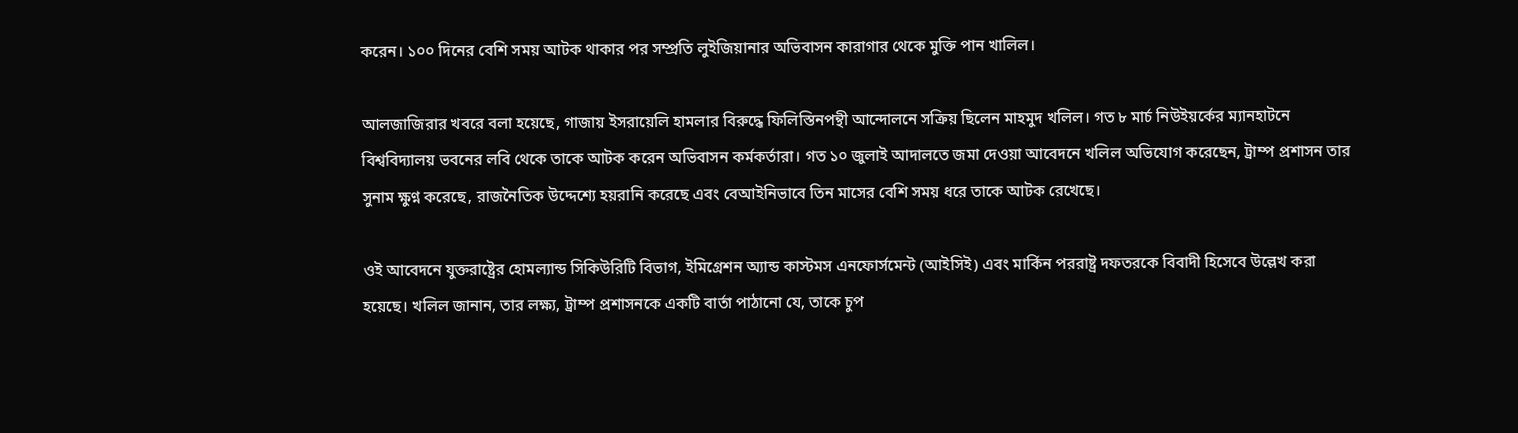করেন। ১০০ দিনের বেশি সময় আটক থাকার পর সম্প্রতি লুইজিয়ানার অভিবাসন কারাগার থেকে মুক্তি পান খালিল।

আলজাজিরার খবরে বলা হয়েছে, গাজায় ইসরায়েলি হামলার বিরুদ্ধে ফিলিস্তিনপন্থী আন্দোলনে সক্রিয় ছিলেন মাহমুদ খলিল। গত ৮ মার্চ নিউইয়র্কের ম্যানহাটনে বিশ্ববিদ্যালয় ভবনের লবি থেকে তাকে আটক করেন অভিবাসন কর্মকর্তারা। গত ১০ জুলাই আদালতে জমা দেওয়া আবেদনে খলিল অভিযোগ করেছেন, ট্রাম্প প্রশাসন তার সুনাম ক্ষুণ্ন করেছে, রাজনৈতিক উদ্দেশ্যে হয়রানি করেছে এবং বেআইনিভাবে তিন মাসের বেশি সময় ধরে তাকে আটক রেখেছে।

ওই আবেদনে যুক্তরাষ্ট্রের হোমল্যান্ড সিকিউরিটি বিভাগ, ইমিগ্রেশন অ্যান্ড কাস্টমস এনফোর্সমেন্ট (আইসিই) এবং মার্কিন পররাষ্ট্র দফতরকে বিবাদী হিসেবে উল্লেখ করা হয়েছে। খলিল জানান, তার লক্ষ্য, ট্রাম্প প্রশাসনকে একটি বার্তা পাঠানো যে, তাকে চুপ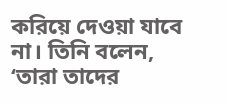করিয়ে দেওয়া যাবে না। তিনি বলেন, ‘তারা তাদের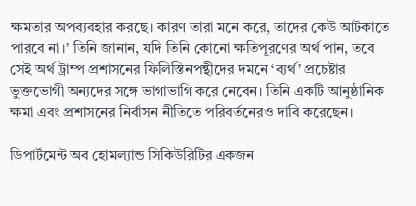ক্ষমতার অপব্যবহার করছে। কারণ তারা মনে করে, তাদের কেউ আটকাতে পারবে না।’ তিনি জানান, যদি তিনি কোনো ক্ষতিপূরণের অর্থ পান, তবে সেই অর্থ ট্রাম্প প্রশাসনের ফিলিস্তিনপন্থীদের দমনে ‘ব্যর্থ’ প্রচেষ্টার ভুক্তভোগী অন্যদের সঙ্গে ভাগাভাগি করে নেবেন। তিনি একটি আনুষ্ঠানিক ক্ষমা এবং প্রশাসনের নির্বাসন নীতিতে পরিবর্তনেরও দাবি করেছেন।

ডিপার্টমেন্ট অব হোমল্যান্ড সিকিউরিটির একজন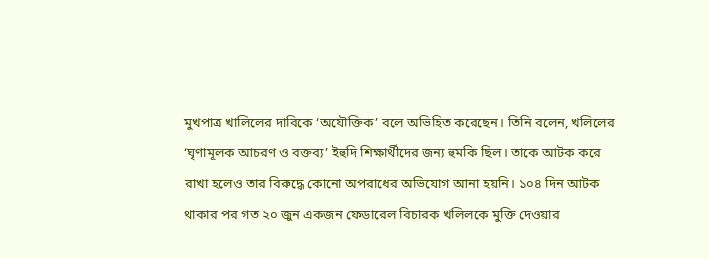মুখপাত্র খালিলের দাবিকে ‘অযৌক্তিক’ বলে অভিহিত করেছেন। তিনি বলেন, খলিলের ‘ঘৃণামূলক আচরণ ও বক্তব্য’ ইহুদি শিক্ষার্থীদের জন্য হুমকি ছিল। তাকে আটক করে রাখা হলেও তার বিরুদ্ধে কোনো অপরাধের অভিযোগ আনা হয়নি। ১০৪ দিন আটক থাকার পর গত ২০ জুন একজন ফেডারেল বিচারক খলিলকে মুক্তি দেওয়ার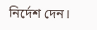নির্দেশ দেন।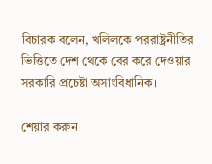বিচারক বলেন, খলিলকে পররাষ্ট্রনীতির ভিত্তিতে দেশ থেকে বের করে দেওয়ার সরকারি প্রচেষ্টা অসাংবিধানিক।

শেয়ার করুন